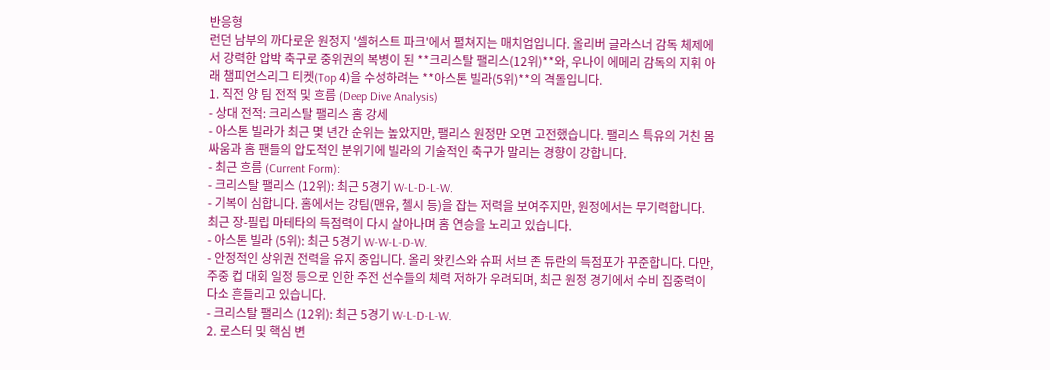반응형
런던 남부의 까다로운 원정지 '셀허스트 파크'에서 펼쳐지는 매치업입니다. 올리버 글라스너 감독 체제에서 강력한 압박 축구로 중위권의 복병이 된 **크리스탈 팰리스(12위)**와, 우나이 에메리 감독의 지휘 아래 챔피언스리그 티켓(Top 4)을 수성하려는 **아스톤 빌라(5위)**의 격돌입니다.
1. 직전 양 팀 전적 및 흐름 (Deep Dive Analysis)
- 상대 전적: 크리스탈 팰리스 홈 강세
- 아스톤 빌라가 최근 몇 년간 순위는 높았지만, 팰리스 원정만 오면 고전했습니다. 팰리스 특유의 거친 몸싸움과 홈 팬들의 압도적인 분위기에 빌라의 기술적인 축구가 말리는 경향이 강합니다.
- 최근 흐름 (Current Form):
- 크리스탈 팰리스 (12위): 최근 5경기 W-L-D-L-W.
- 기복이 심합니다. 홈에서는 강팀(맨유, 첼시 등)을 잡는 저력을 보여주지만, 원정에서는 무기력합니다. 최근 장-필립 마테타의 득점력이 다시 살아나며 홈 연승을 노리고 있습니다.
- 아스톤 빌라 (5위): 최근 5경기 W-W-L-D-W.
- 안정적인 상위권 전력을 유지 중입니다. 올리 왓킨스와 슈퍼 서브 존 듀란의 득점포가 꾸준합니다. 다만, 주중 컵 대회 일정 등으로 인한 주전 선수들의 체력 저하가 우려되며, 최근 원정 경기에서 수비 집중력이 다소 흔들리고 있습니다.
- 크리스탈 팰리스 (12위): 최근 5경기 W-L-D-L-W.
2. 로스터 및 핵심 변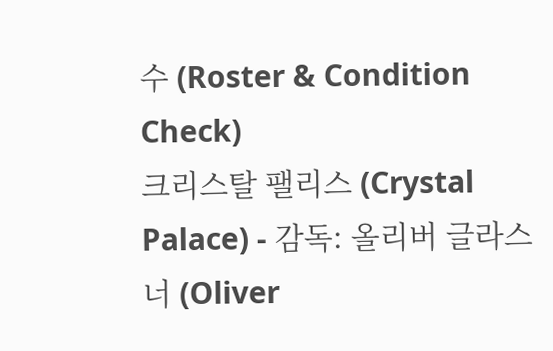수 (Roster & Condition Check)
크리스탈 팰리스 (Crystal Palace) - 감독: 올리버 글라스너 (Oliver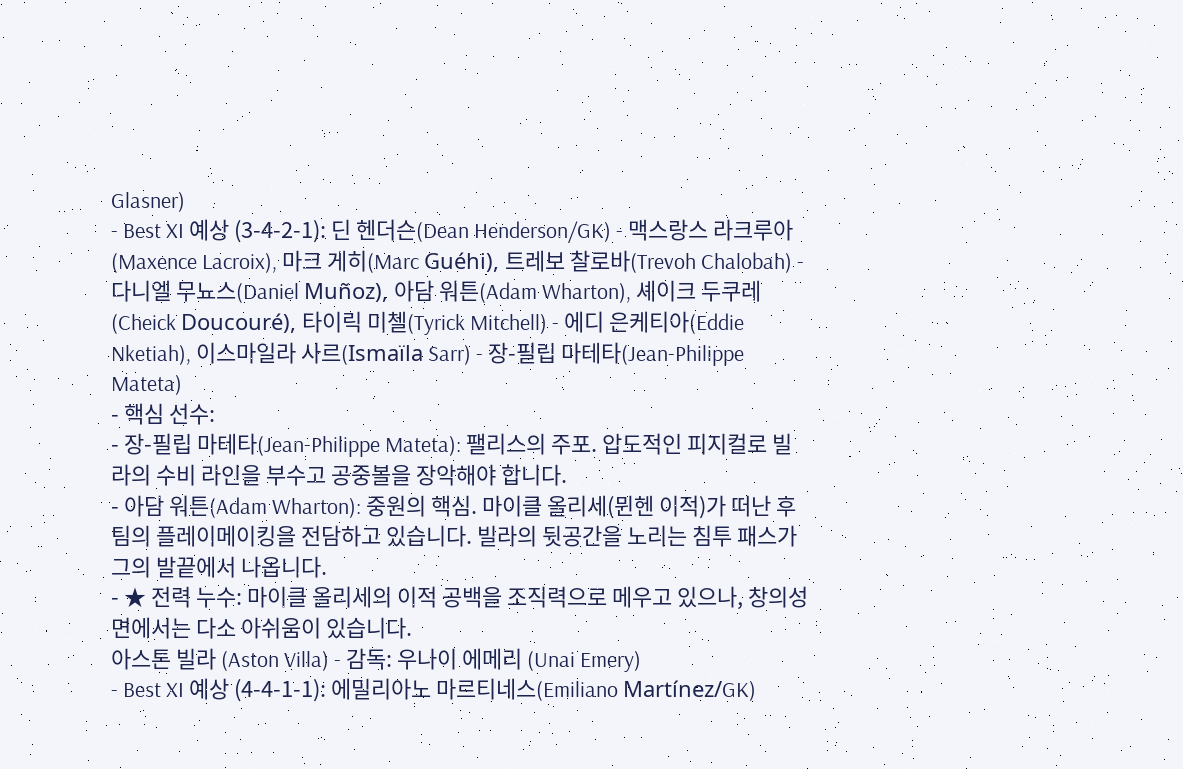Glasner)
- Best XI 예상 (3-4-2-1): 딘 헨더슨(Dean Henderson/GK) - 맥스랑스 라크루아(Maxence Lacroix), 마크 게히(Marc Guéhi), 트레보 찰로바(Trevoh Chalobah) - 다니엘 무뇨스(Daniel Muñoz), 아담 워튼(Adam Wharton), 셰이크 두쿠레(Cheick Doucouré), 타이릭 미첼(Tyrick Mitchell) - 에디 은케티아(Eddie Nketiah), 이스마일라 사르(Ismaïla Sarr) - 장-필립 마테타(Jean-Philippe Mateta)
- 핵심 선수:
- 장-필립 마테타(Jean-Philippe Mateta): 팰리스의 주포. 압도적인 피지컬로 빌라의 수비 라인을 부수고 공중볼을 장악해야 합니다.
- 아담 워튼(Adam Wharton): 중원의 핵심. 마이클 올리세(뮌헨 이적)가 떠난 후 팀의 플레이메이킹을 전담하고 있습니다. 빌라의 뒷공간을 노리는 침투 패스가 그의 발끝에서 나옵니다.
- ★ 전력 누수: 마이클 올리세의 이적 공백을 조직력으로 메우고 있으나, 창의성 면에서는 다소 아쉬움이 있습니다.
아스톤 빌라 (Aston Villa) - 감독: 우나이 에메리 (Unai Emery)
- Best XI 예상 (4-4-1-1): 에밀리아노 마르티네스(Emiliano Martínez/GK)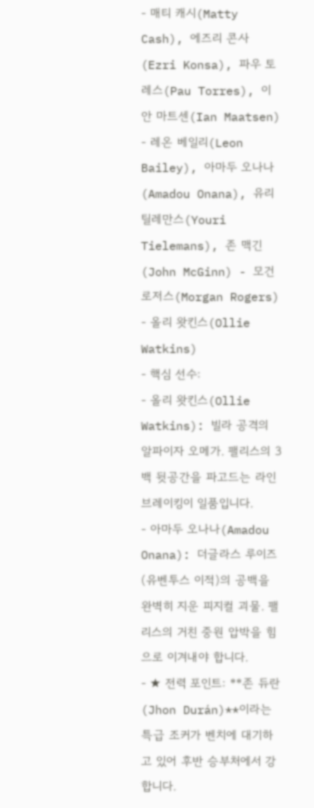- 매티 캐시(Matty Cash), 에즈리 콘사(Ezri Konsa), 파우 토레스(Pau Torres), 이안 마트센(Ian Maatsen) - 레온 베일리(Leon Bailey), 아마두 오나나(Amadou Onana), 유리 틸레만스(Youri Tielemans), 존 맥긴(John McGinn) - 모건 로저스(Morgan Rogers) - 올리 왓킨스(Ollie Watkins)
- 핵심 선수:
- 올리 왓킨스(Ollie Watkins): 빌라 공격의 알파이자 오메가. 팰리스의 3백 뒷공간을 파고드는 라인 브레이킹이 일품입니다.
- 아마두 오나나(Amadou Onana): 더글라스 루이즈(유벤투스 이적)의 공백을 완벽히 지운 피지컬 괴물. 팰리스의 거친 중원 압박을 힘으로 이겨내야 합니다.
- ★ 전력 포인트: **존 듀란(Jhon Durán)**이라는 특급 조커가 벤치에 대기하고 있어 후반 승부처에서 강합니다.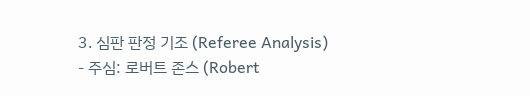3. 심판 판정 기조 (Referee Analysis)
- 주심: 로버트 존스 (Robert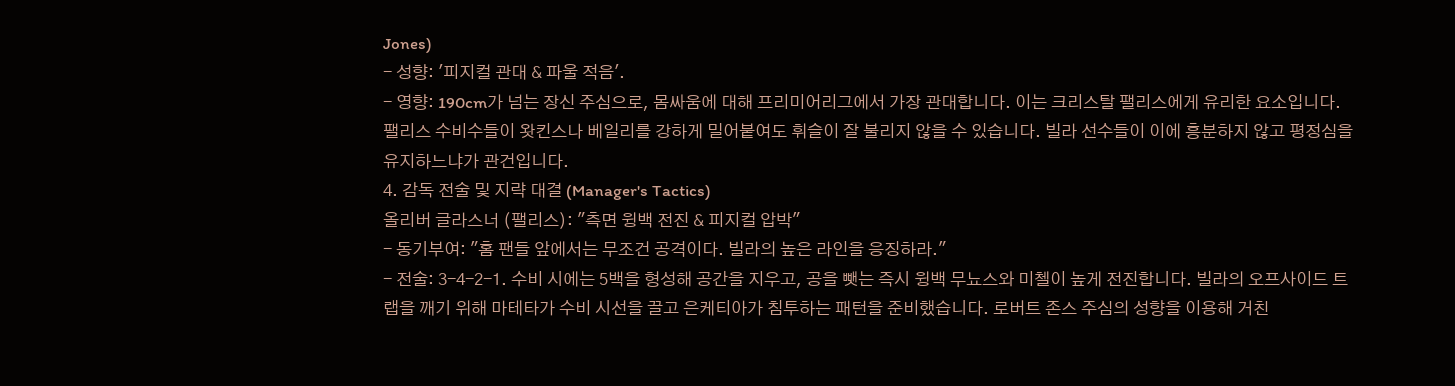Jones)
- 성향: '피지컬 관대 & 파울 적음'.
- 영향: 190cm가 넘는 장신 주심으로, 몸싸움에 대해 프리미어리그에서 가장 관대합니다. 이는 크리스탈 팰리스에게 유리한 요소입니다. 팰리스 수비수들이 왓킨스나 베일리를 강하게 밀어붙여도 휘슬이 잘 불리지 않을 수 있습니다. 빌라 선수들이 이에 흥분하지 않고 평정심을 유지하느냐가 관건입니다.
4. 감독 전술 및 지략 대결 (Manager's Tactics)
올리버 글라스너 (팰리스): "측면 윙백 전진 & 피지컬 압박"
- 동기부여: "홈 팬들 앞에서는 무조건 공격이다. 빌라의 높은 라인을 응징하라."
- 전술: 3-4-2-1. 수비 시에는 5백을 형성해 공간을 지우고, 공을 뺏는 즉시 윙백 무뇨스와 미첼이 높게 전진합니다. 빌라의 오프사이드 트랩을 깨기 위해 마테타가 수비 시선을 끌고 은케티아가 침투하는 패턴을 준비했습니다. 로버트 존스 주심의 성향을 이용해 거친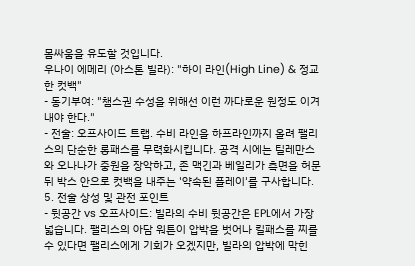몸싸움을 유도할 것입니다.
우나이 에메리 (아스톤 빌라): "하이 라인(High Line) & 정교한 컷백"
- 동기부여: "챔스권 수성을 위해선 이런 까다로운 원정도 이겨내야 한다."
- 전술: 오프사이드 트랩. 수비 라인을 하프라인까지 올려 팰리스의 단순한 롱패스를 무력화시킵니다. 공격 시에는 틸레만스와 오나나가 중원을 장악하고, 존 맥긴과 베일리가 측면을 허문 뒤 박스 안으로 컷백을 내주는 '약속된 플레이'를 구사합니다.
5. 전술 상성 및 관전 포인트
- 뒷공간 vs 오프사이드: 빌라의 수비 뒷공간은 EPL에서 가장 넓습니다. 팰리스의 아담 워튼이 압박을 벗어나 킬패스를 찌를 수 있다면 팰리스에게 기회가 오겠지만, 빌라의 압박에 막힌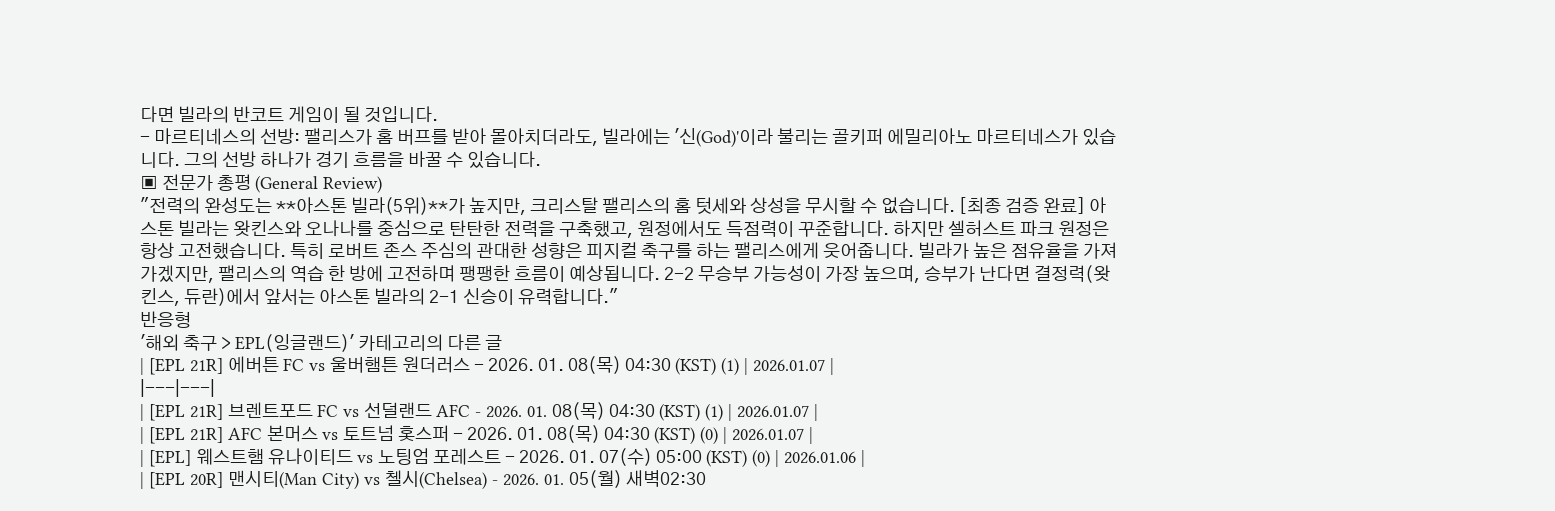다면 빌라의 반코트 게임이 될 것입니다.
- 마르티네스의 선방: 팰리스가 홈 버프를 받아 몰아치더라도, 빌라에는 '신(God)'이라 불리는 골키퍼 에밀리아노 마르티네스가 있습니다. 그의 선방 하나가 경기 흐름을 바꿀 수 있습니다.
▣ 전문가 총평 (General Review)
"전력의 완성도는 **아스톤 빌라(5위)**가 높지만, 크리스탈 팰리스의 홈 텃세와 상성을 무시할 수 없습니다. [최종 검증 완료] 아스톤 빌라는 왓킨스와 오나나를 중심으로 탄탄한 전력을 구축했고, 원정에서도 득점력이 꾸준합니다. 하지만 셀허스트 파크 원정은 항상 고전했습니다. 특히 로버트 존스 주심의 관대한 성향은 피지컬 축구를 하는 팰리스에게 웃어줍니다. 빌라가 높은 점유율을 가져가겠지만, 팰리스의 역습 한 방에 고전하며 팽팽한 흐름이 예상됩니다. 2-2 무승부 가능성이 가장 높으며, 승부가 난다면 결정력(왓킨스, 듀란)에서 앞서는 아스톤 빌라의 2-1 신승이 유력합니다."
반응형
'해외 축구 > EPL(잉글랜드)' 카테고리의 다른 글
| [EPL 21R] 에버튼 FC vs 울버햄튼 원더러스 - 2026. 01. 08(목) 04:30 (KST) (1) | 2026.01.07 |
|---|---|
| [EPL 21R] 브렌트포드 FC vs 선덜랜드 AFC - 2026. 01. 08(목) 04:30 (KST) (1) | 2026.01.07 |
| [EPL 21R] AFC 본머스 vs 토트넘 홋스퍼 - 2026. 01. 08(목) 04:30 (KST) (0) | 2026.01.07 |
| [EPL] 웨스트햄 유나이티드 vs 노팅엄 포레스트 - 2026. 01. 07(수) 05:00 (KST) (0) | 2026.01.06 |
| [EPL 20R] 맨시티(Man City) vs 첼시(Chelsea) - 2026. 01. 05(월) 새벽02:30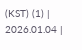(KST) (1) | 2026.01.04 |